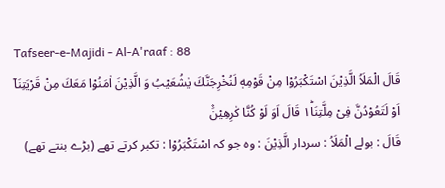Tafseer-e-Majidi - Al-A'raaf : 88
قَالَ الْمَلَاُ الَّذِیْنَ اسْتَكْبَرُوْا مِنْ قَوْمِهٖ لَنُخْرِجَنَّكَ یٰشُعَیْبُ وَ الَّذِیْنَ اٰمَنُوْا مَعَكَ مِنْ قَرْیَتِنَاۤ اَوْ لَتَعُوْدُنَّ فِیْ مِلَّتِنَا١ؕ قَالَ اَوَ لَوْ كُنَّا كٰرِهِیْنَ۫
قَالَ : بولے الْمَلَاُ : سردار الَّذِيْنَ : وہ جو کہ اسْتَكْبَرُوْا : تکبر کرتے تھے (بڑے بنتے تھے)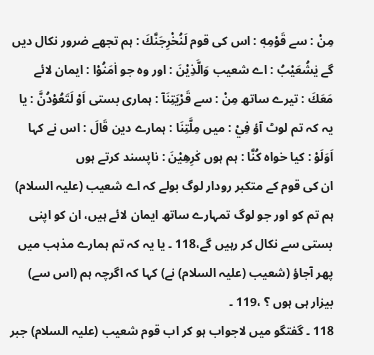مِنْ : سے قَوْمِهٖ : اس کی قوم لَنُخْرِجَنَّكَ : ہم تجھے ضرور نکال دیں گے يٰشُعَيْبُ : اے شعیب وَالَّذِيْنَ : اور وہ جو اٰمَنُوْا : ایمان لائے مَعَكَ : تیرے ساتھ مِنْ : سے قَرْيَتِنَآ : ہماری بستی اَوْ لَتَعُوْدُنَّ : یا یہ کہ تم لوٹ آؤ فِيْ : میں مِلَّتِنَا : ہمارے دین قَالَ : اس نے کہا اَوَلَوْ : کیا خواہ كُنَّا : ہم ہوں كٰرِهِيْنَ : ناپسند کرتے ہوں
ان کی قوم کے متکبر رودار لوگ بولے کہ اے شعیب (علیہ السلام) ہم تم کو اور جو لوگ تمہارے ساتھ ایمان لائے ہیں، ان کو اپنی بستی سے نکال کر رہیں گے،118 ۔ یا یہ کہ تم ہمارے مذہب میں پھر آجاؤ (شعیب (علیہ السلام) نے) کہا کہ اگرچہ ہم (اس سے) بیزار ہی ہوں ؟ ،119 ۔
118 ۔ گفتگو میں لاجواب ہو کر اب قوم شعیب (علیہ السلام) جبر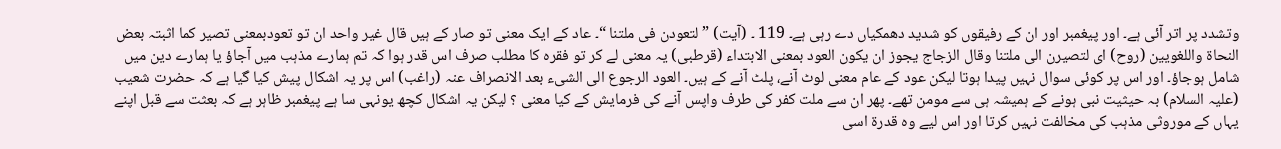وتشدد پر اتر آئی ہے۔ اور پیغمبر اور ان کے رفیقوں کو شدید دھمکیاں دے رہی ہے۔ 119 ۔ (آیت) ” لتعودن فی ملتنا “۔ عاد کے ایک معنی تو صار کے ہیں قال غیر واحد ان تو تعودبمعنی تصیر کما اثبتہ بعض النحاۃ واللغویین (روح) ای لتصیرن الی ملتنا وقال الزجاج یجوز ان یکون العود بمعنی الابتداء (قرطبی) یہ معنی لے کر تو فقرہ کا مطلب صرف اس قدر ہوا کہ تم ہمارے مذہب میں آجاؤ یا ہمارے دین میں شامل ہوجاؤ۔ اور اس پر کوئی سوال نہیں پیدا ہوتا لیکن عود کے عام معنی لوٹ آنے، پلٹ آنے کے ہیں۔ العود الرجوع الی الشیء بعد الانصراف عنہ (راغب) اس پر یہ اشکال پیش کیا گیا ہے کہ حضرت شعیب (علیہ السلام) بہ حیثیت نبی ہونے کے ہمیشہ ہی سے مومن تھے۔ پھر ان سے ملت کفر کی طرف واپس آنے کی فرمایش کے کیا معنی ؟ لیکن یہ اشکال کچھ یونہی سا ہے پیغمبر ظاہر ہے کہ بعثت سے قبل اپنے یہاں کے موروثی مذہب کی مخالفت نہیں کرتا اور اس لیے وہ قدرۃ اسی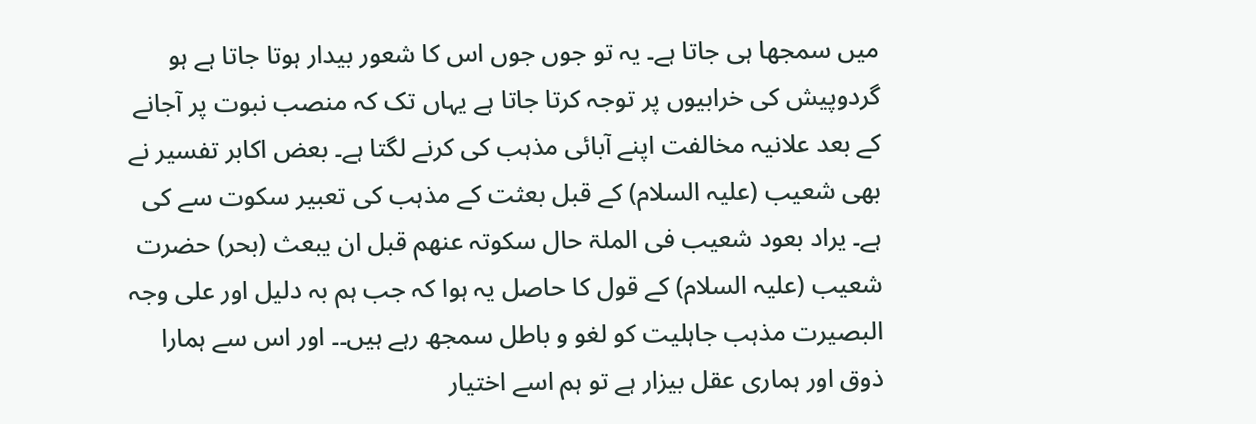میں سمجھا ہی جاتا ہے۔ یہ تو جوں جوں اس کا شعور بیدار ہوتا جاتا ہے ہو گردوپیش کی خرابیوں پر توجہ کرتا جاتا ہے یہاں تک کہ منصب نبوت پر آجانے کے بعد علانیہ مخالفت اپنے آبائی مذہب کی کرنے لگتا ہے۔ بعض اکابر تفسیر نے بھی شعیب (علیہ السلام) کے قبل بعثت کے مذہب کی تعبیر سکوت سے کی ہے۔ یراد بعود شعیب فی الملۃ حال سکوتہ عنھم قبل ان یبعث (بحر) حضرت شعیب (علیہ السلام) کے قول کا حاصل یہ ہوا کہ جب ہم بہ دلیل اور علی وجہ البصیرت مذہب جاہلیت کو لغو و باطل سمجھ رہے ہیں۔۔ اور اس سے ہمارا ذوق اور ہماری عقل بیزار ہے تو ہم اسے اختیار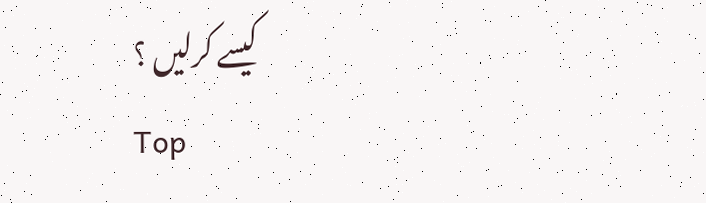کیسے کرلیں ؟
Top